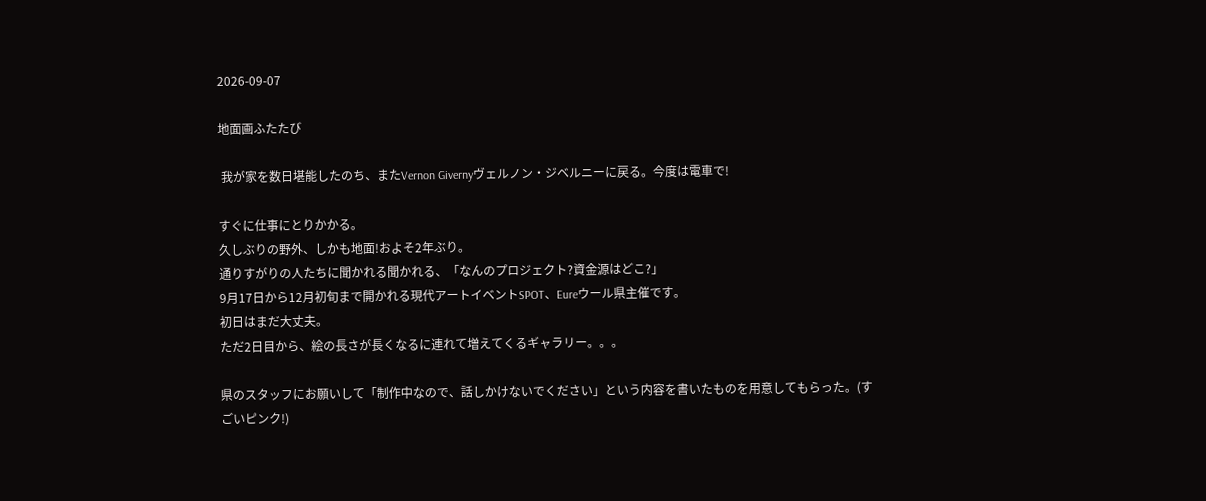2026-09-07

地面画ふたたび

 我が家を数日堪能したのち、またVernon Givernyヴェルノン・ジベルニーに戻る。今度は電車で!

すぐに仕事にとりかかる。
久しぶりの野外、しかも地面!およそ2年ぶり。
通りすがりの人たちに聞かれる聞かれる、「なんのプロジェクト?資金源はどこ?」
9月17日から12月初旬まで開かれる現代アートイベントSPOT、Eureウール県主催です。
初日はまだ大丈夫。
ただ2日目から、絵の長さが長くなるに連れて増えてくるギャラリー。。。

県のスタッフにお願いして「制作中なので、話しかけないでください」という内容を書いたものを用意してもらった。(すごいピンク!)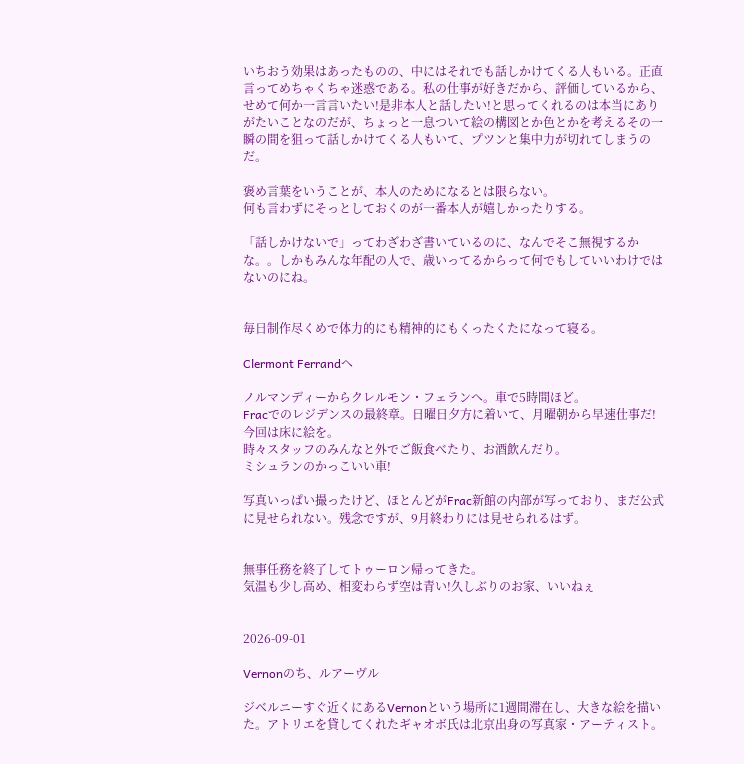いちおう効果はあったものの、中にはそれでも話しかけてくる人もいる。正直言ってめちゃくちゃ迷惑である。私の仕事が好きだから、評価しているから、せめて何か一言言いたい!是非本人と話したい!と思ってくれるのは本当にありがたいことなのだが、ちょっと一息ついて絵の構図とか色とかを考えるその一瞬の間を狙って話しかけてくる人もいて、プツンと集中力が切れてしまうのだ。

褒め言葉をいうことが、本人のためになるとは限らない。
何も言わずにそっとしておくのが一番本人が嬉しかったりする。

「話しかけないで」ってわざわざ書いているのに、なんでそこ無視するかな。。しかもみんな年配の人で、歳いってるからって何でもしていいわけではないのにね。


毎日制作尽くめで体力的にも精神的にもくったくたになって寝る。

Clermont Ferrandへ

ノルマンディーからクレルモン・フェランへ。車で5時間ほど。
Fracでのレジデンスの最終章。日曜日夕方に着いて、月曜朝から早速仕事だ!
今回は床に絵を。
時々スタッフのみんなと外でご飯食べたり、お酒飲んだり。
ミシュランのかっこいい車!

写真いっぱい撮ったけど、ほとんどがFrac新館の内部が写っており、まだ公式に見せられない。残念ですが、9月終わりには見せられるはず。


無事任務を終了してトゥーロン帰ってきた。
気温も少し高め、相変わらず空は青い!久しぶりのお家、いいねぇ


2026-09-01

Vernonのち、ルアーヴル

ジベルニーすぐ近くにあるVernonという場所に1週間滞在し、大きな絵を描いた。アトリエを貸してくれたギャオボ氏は北京出身の写真家・アーティスト。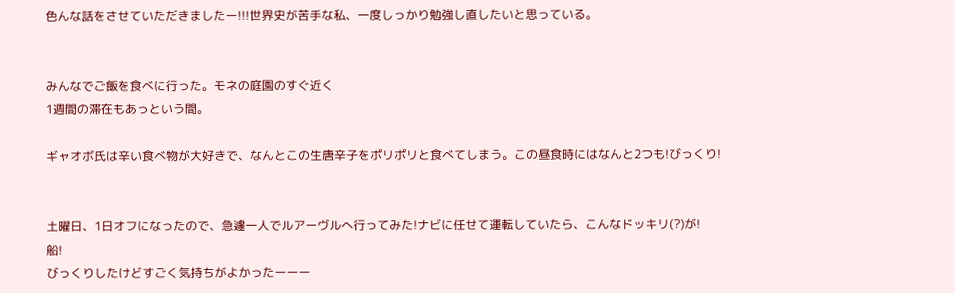色んな話をさせていただきましたー!!!世界史が苦手な私、一度しっかり勉強し直したいと思っている。


みんなでご飯を食べに行った。モネの庭園のすぐ近く
1週間の滞在もあっという間。

ギャオボ氏は辛い食べ物が大好きで、なんとこの生唐辛子をポリポリと食べてしまう。この昼食時にはなんと2つも!びっくり!


土曜日、1日オフになったので、急遽一人でルアーヴルへ行ってみた!ナビに任せて運転していたら、こんなドッキリ(?)が!
船!
びっくりしたけどすごく気持ちがよかったーーー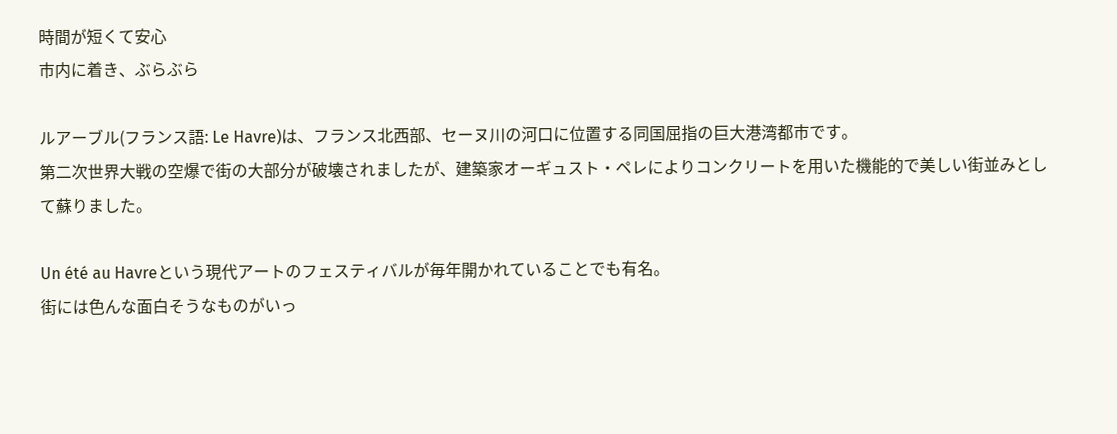時間が短くて安心
市内に着き、ぶらぶら

ルアーブル(フランス語: Le Havre)は、フランス北西部、セーヌ川の河口に位置する同国屈指の巨大港湾都市です。
第二次世界大戦の空爆で街の大部分が破壊されましたが、建築家オーギュスト・ペレによりコンクリートを用いた機能的で美しい街並みとして蘇りました。

Un été au Havreという現代アートのフェスティバルが毎年開かれていることでも有名。
街には色んな面白そうなものがいっ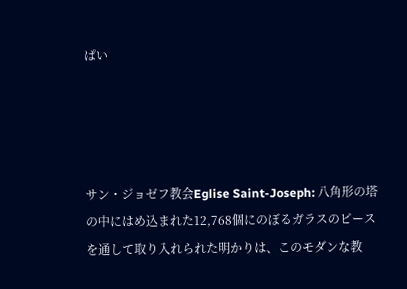ぱい




サン・ジョゼフ教会Eglise Saint-Joseph: 八角形の塔の中にはめ込まれた12,768個にのぼるガラスのピースを通して取り入れられた明かりは、このモダンな教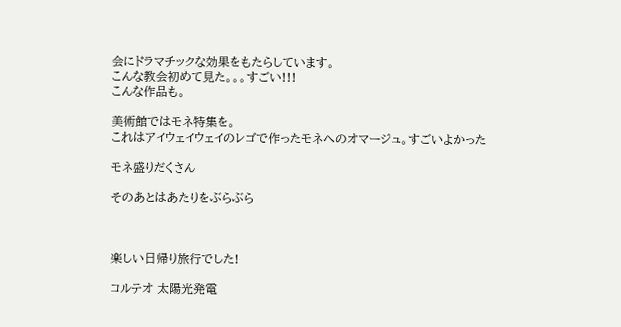会にドラマチックな効果をもたらしています。
こんな教会初めて見た。。。すごい!!!
こんな作品も。

美術館ではモネ特集を。
これはアイウェイウェイのレゴで作ったモネへのオマージュ。すごいよかった

モネ盛りだくさん

そのあとはあたりをぶらぶら



楽しい日帰り旅行でした!

コルテオ 太陽光発電